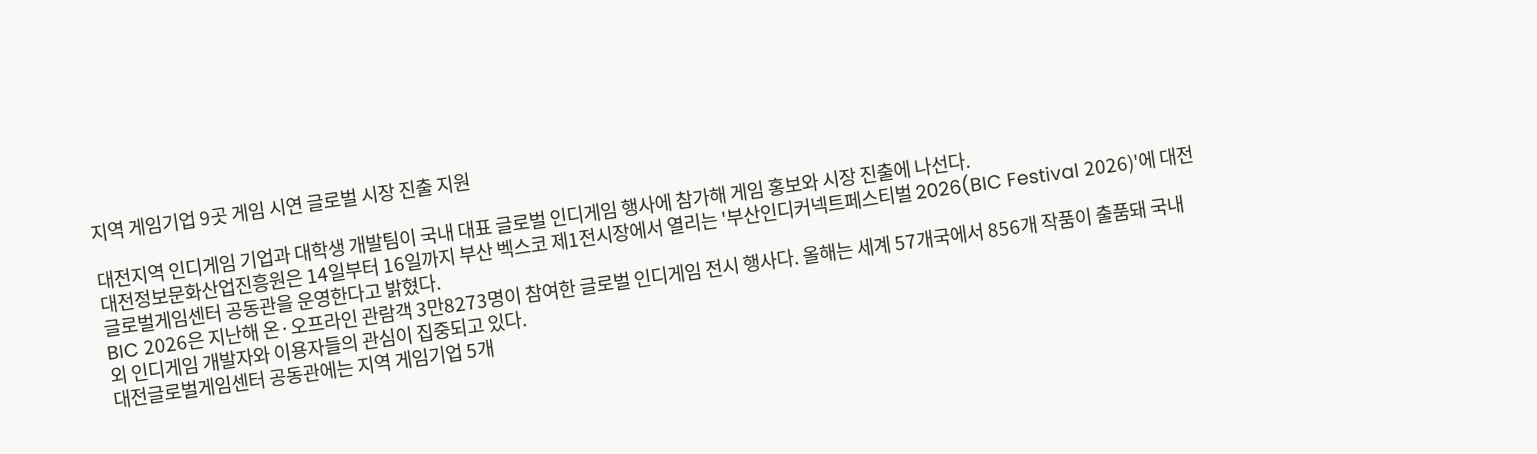지역 게임기업 9곳 게임 시연 글로벌 시장 진출 지원

대전지역 인디게임 기업과 대학생 개발팀이 국내 대표 글로벌 인디게임 행사에 참가해 게임 홍보와 시장 진출에 나선다.
대전정보문화산업진흥원은 14일부터 16일까지 부산 벡스코 제1전시장에서 열리는 '부산인디커넥트페스티벌 2026(BIC Festival 2026)'에 대전글로벌게임센터 공동관을 운영한다고 밝혔다.
BIC 2026은 지난해 온·오프라인 관람객 3만8273명이 참여한 글로벌 인디게임 전시 행사다. 올해는 세계 57개국에서 856개 작품이 출품돼 국내외 인디게임 개발자와 이용자들의 관심이 집중되고 있다.
대전글로벌게임센터 공동관에는 지역 게임기업 5개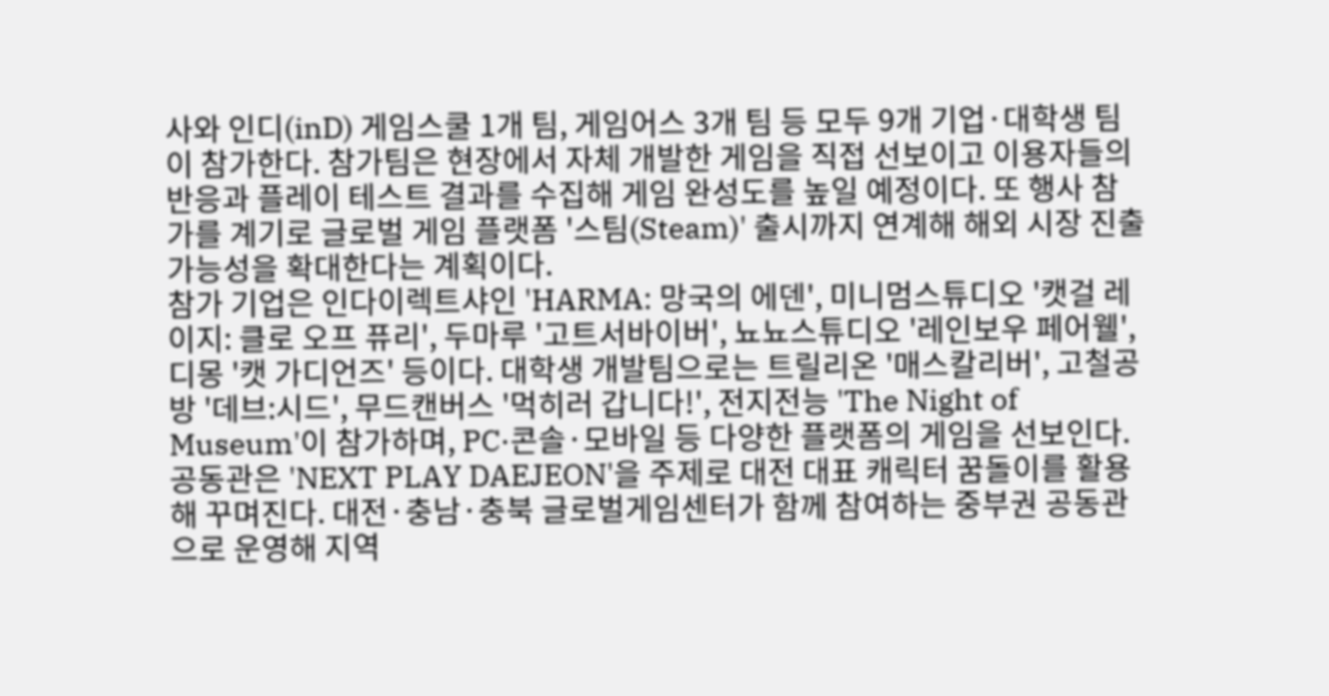사와 인디(inD) 게임스쿨 1개 팀, 게임어스 3개 팀 등 모두 9개 기업·대학생 팀이 참가한다. 참가팀은 현장에서 자체 개발한 게임을 직접 선보이고 이용자들의 반응과 플레이 테스트 결과를 수집해 게임 완성도를 높일 예정이다. 또 행사 참가를 계기로 글로벌 게임 플랫폼 '스팀(Steam)' 출시까지 연계해 해외 시장 진출 가능성을 확대한다는 계획이다.
참가 기업은 인다이렉트샤인 'HARMA: 망국의 에덴', 미니멈스튜디오 '캣걸 레이지: 클로 오프 퓨리', 두마루 '고트서바이버', 뇨뇨스튜디오 '레인보우 페어웰', 디몽 '캣 가디언즈' 등이다. 대학생 개발팀으로는 트릴리온 '매스칼리버', 고철공방 '데브:시드', 무드캔버스 '먹히러 갑니다!', 전지전능 'The Night of Museum'이 참가하며, PC·콘솔·모바일 등 다양한 플랫폼의 게임을 선보인다.
공동관은 'NEXT PLAY DAEJEON'을 주제로 대전 대표 캐릭터 꿈돌이를 활용해 꾸며진다. 대전·충남·충북 글로벌게임센터가 함께 참여하는 중부권 공동관으로 운영해 지역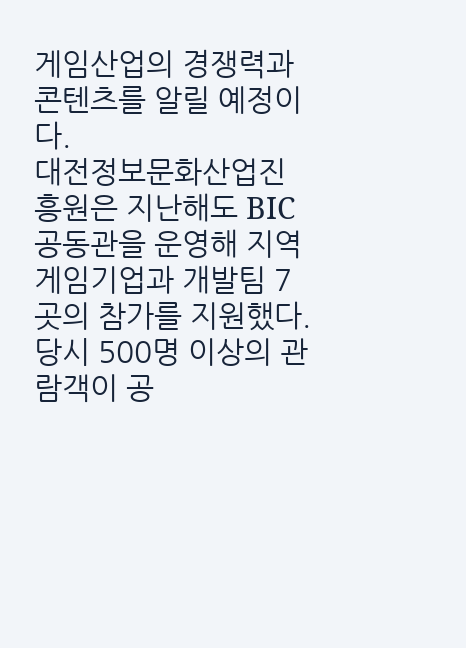게임산업의 경쟁력과 콘텐츠를 알릴 예정이다.
대전정보문화산업진흥원은 지난해도 BIC 공동관을 운영해 지역 게임기업과 개발팀 7곳의 참가를 지원했다. 당시 500명 이상의 관람객이 공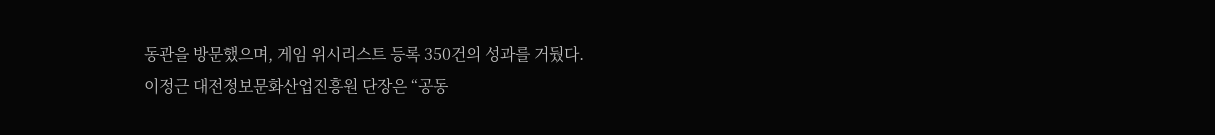동관을 방문했으며, 게임 위시리스트 등록 350건의 성과를 거뒀다.
이정근 대전정보문화산업진흥원 단장은 “공동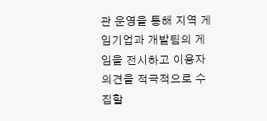관 운영을 통해 지역 게임기업과 개발팀의 게임을 전시하고 이용자 의견을 적극적으로 수집할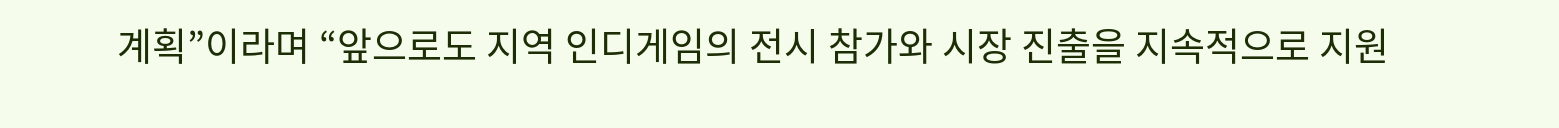계획”이라며 “앞으로도 지역 인디게임의 전시 참가와 시장 진출을 지속적으로 지원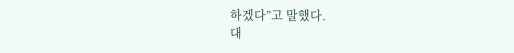하겠다”고 말했다.
대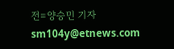전=양승민 기자 sm104y@etnews.com